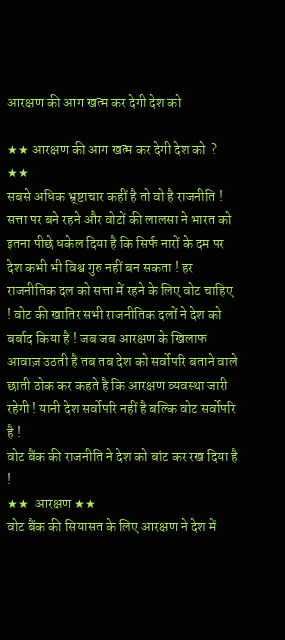आरक्षण की आग खत्म कर देगी देश को

★★ आरक्षण की आग खत्म कर देगी देश को  ? ★★
सबसे अधिक भ्र्ष्टाचार कहीं है तो वो है राजनीति !
सत्ता पर बने रहने और वोटों की लालसा ने भारत को इतना पीछे धकेल दिया है कि सिर्फ नारों के दम पर  देश कभी भी विश्व गुरु नहीं बन सकता ! हर राजनीतिक दल को सत्ता में रहने के लिए वोट चाहिए ! वोट की खातिर सभी राजनीतिक दलों ने देश को बर्बाद किया है ! जब जब आरक्षण के खिलाफ आवाज़ उठती है तब तब देश को सर्वोपरि बताने वाले छाती ठोक कर कहते है कि आरक्षण व्यवस्था जारी रहेगी ! यानी देश सर्वोपरि नहीं है बल्कि वोट सर्वोपरि है !
वोट बैंक की राजनीति ने देश को बांट कर रख दिया है !
★★  आरक्षण ★★
वोट बैंक की सियासत के लिए आरक्षण ने देश में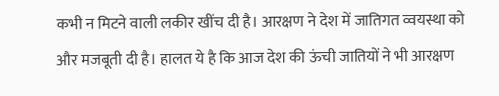कभी न मिटने वाली लकीर खींच दी है। आरक्षण ने देश में जातिगत व्वयस्था को और मजबूती दी है। हालत ये है कि आज देश की ऊंची जातियों ने भी आरक्षण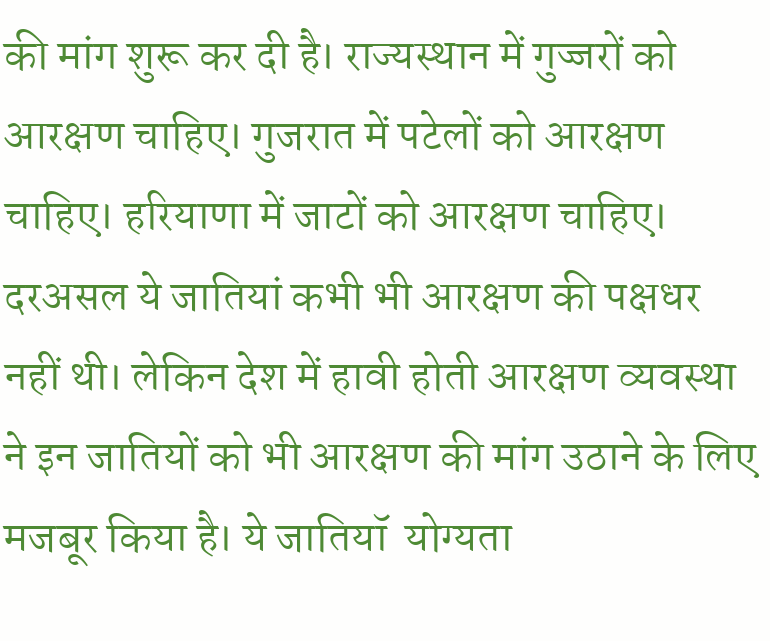की मांग शुरू कर दी है। राज्यस्थान में गुज्जरों को आरक्षण चाहिए। गुजरात में पटेलों को आरक्षण चाहिए। हरियाणा में जाटों को आरक्षण चाहिए। दरअसल ये जातियां कभी भी आरक्षण की पक्षधर नहीं थी। लेकिन देश में हावी होती आरक्षण व्यवस्था ने इन जातियों को भी आरक्षण की मांग उठाने के लिए मजबूर किया है। ये जातियॉ  योग्यता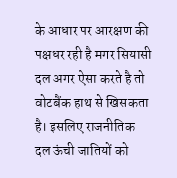के आधार पर आरक्षण की पक्षधर रही है मगर सियासी दल अगर ऐसा करते है तो वोटबैंक हाथ से खिसकता है। इसलिए राजनीतिक दल ऊंची जातियों को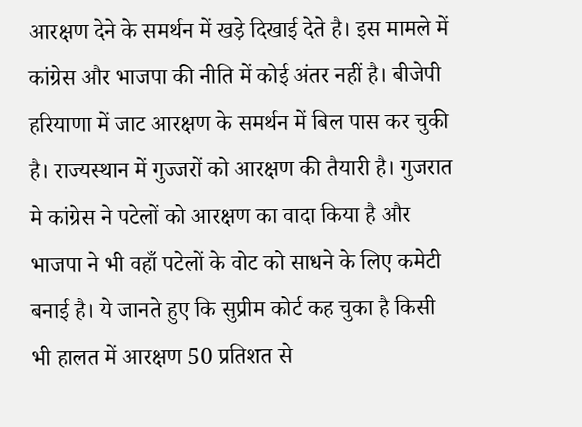आरक्षण देने के समर्थन में खड़े दिखाई देते है। इस मामले में कांग्रेस और भाजपा की नीति में कोई अंतर नहीं है। बीजेपी हरियाणा में जाट आरक्षण के समर्थन में बिल पास कर चुकी है। राज्यस्थान में गुज्जरों को आरक्षण की तैयारी है। गुजरात मे कांग्रेस ने पटेलों को आरक्षण का वादा किया है और भाजपा ने भी वहाँ पटेलों के वोट को साधने के लिए कमेटी बनाई है। ये जानते हुए कि सुप्रीम कोर्ट कह चुका है किसी भी हालत में आरक्षण 50 प्रतिशत से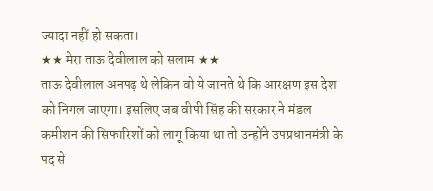ज्यादा नहीं हो सकता।
★★ मेरा ताऊ देवीलाल को सलाम ★★
ताऊ देवीलाल अनपढ़ थे लेकिन वो ये जानते थे कि आरक्षण इस देश को निगल जाएगा। इसलिए जब वीपी सिंह की सरकार ने मंडल कमीशन की सिफारिशों को लागू किया था तो उन्होंने उपप्रधानमंत्री के पद से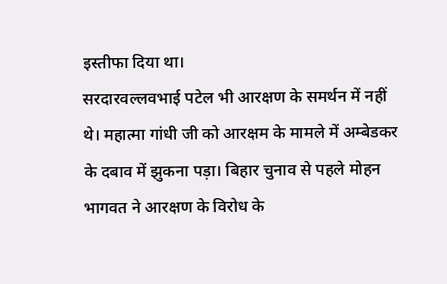इस्तीफा दिया था।
सरदारवल्लवभाई पटेल भी आरक्षण के समर्थन में नहीं थे। महात्मा गांधी जी को आरक्षम के मामले में अम्बेडकर के दबाव में झुकना पड़ा। बिहार चुनाव से पहले मोहन भागवत ने आरक्षण के विरोध के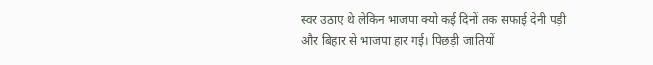स्वर उठाए थे लेकिन भाजपा क्यो कई दिनों तक सफाई देनी पड़ी और बिहार से भाजपा हार गई। पिछड़ी जातियों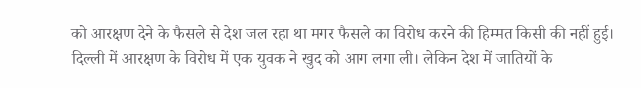को आरक्षण देने के फैसले से देश जल रहा था मगर फैसले का विरोध करने की हिम्मत किसी की नहीं हुई। दिल्ली में आरक्षण के विरोध में एक युवक ने खुद को आग लगा ली। लेकिन देश में जातियों के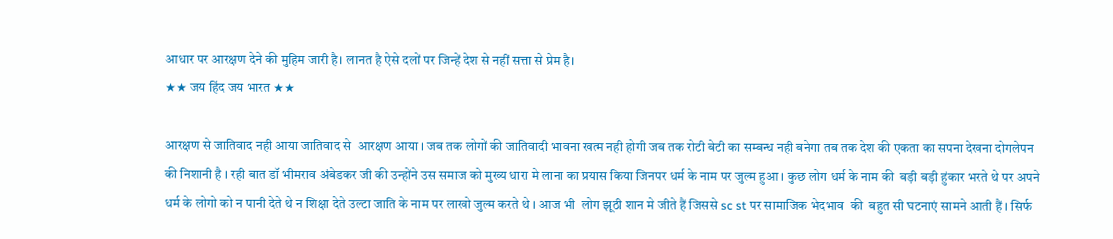आधार पर आरक्षण देने की मुहिम जारी है। लानत है ऐसे दलों पर जिन्हें देश से नहीं सत्ता से प्रेम है।
★★ जय हिंद जय भारत ★★

आरक्षण से जातिवाद नही आया जातिवाद से  आरक्षण आया । जब तक लोगों की जातिवादी भावना खत्म नही होगी जब तक रोटी बेटी का सम्बन्ध नही बनेगा तब तक देश की एकता का सपना देखना दोगलेपन की निशानी है । रही बात डॉ भीमराव अंबेडकर जी की उन्होंने उस समाज को मुख्य धारा मे लाना का प्रयास किया जिनपर धर्म के नाम पर जुल्म हुआ । कुछ लोग धर्म के नाम की  बड़ी बड़ी हुंकार भरते थे पर अपने धर्म के लोगो को न पानी देते थे न शिक्षा देते उल्टा जाति के नाम पर लाखो जुल्म करते थे । आज भी  लोग झूठी शान मे जीते हैं जिससे sc st पर सामाजिक भेदभाव  की  बहुत सी घटनाएं सामने आती हैं । सिर्फ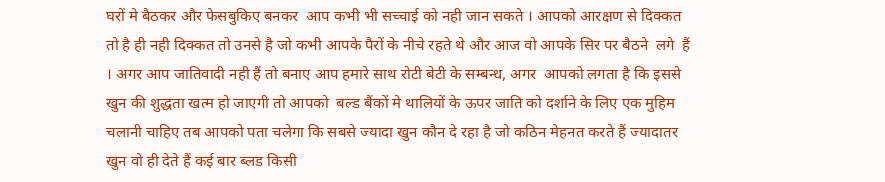घरों मे बैठकर और फेसबुकिए बनकर  आप कभी भी सच्चाई को नही जान सकते । आपको आरक्षण से दिक्कत तो है ही नही दिक्कत तो उनसे है जो कभी आपके पैरों के नीचे रहते थे और आज वो आपके सिर पर बैठने  लगे  हैं । अगर आप जातिवादी नही हैं तो बनाए आप हमारे साथ रोटी बेटी के सम्बन्ध, अगर  आपको लगता है कि इससे खुन की शुद्धता खत्म हो जाएगी तो आपको  बल्ड बैंकों मे थालियों के ऊपर जाति को दर्शाने के लिए एक मुहिम चलानी चाहिए तब आपको पता चलेगा कि सबसे ज्यादा खुन कौन दे रहा है जो कठिन मेहनत करते हैं ज्यादातर खुन वो ही देते हैं कई बार ब्लड किसी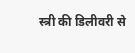स्त्री की डिलीवरी से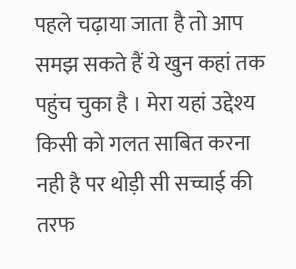पहले चढ़ाया जाता है तो आप समझ सकते हैं ये खुन कहां तक पहुंच चुका है । मेरा यहां उद्देश्य  किसी को गलत साबित करना नही है पर थोड़ी सी सच्चाई की तरफ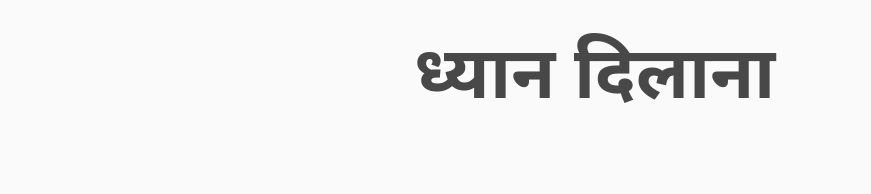ध्यान दिलाना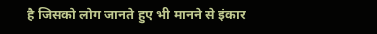है जिसको लोग जानते हुए भी मानने से इंकार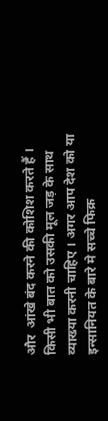और  आंखे बंद करने की कोशिश करते हैं । किसी भी बात को उसकी मूल जड़ के साथ व्याख्या करनी चाहिए । अगर आप देश को या इन्सानियत के बारे मे सच्चे फिक्र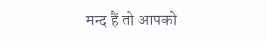मन्द हैं तो आपको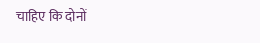चाहिए कि दोनों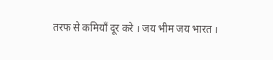तरफ से कमियाँ दूर करे । जय भीम जय भारत ।